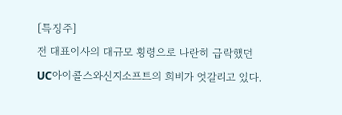[특징주]
전 대표이사의 대규모 횡령으로 나란히 급락했던UC아이콜스와신지소프트의 희비가 엇갈리고 있다.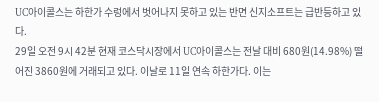UC아이콜스는 하한가 수렁에서 벗어나지 못하고 있는 반면 신지소프트는 급반등하고 있다.
29일 오전 9시 42분 현재 코스닥시장에서 UC아이콜스는 전날 대비 680원(14.98%) 떨어진 3860원에 거래되고 있다. 이날로 11일 연속 하한가다. 이는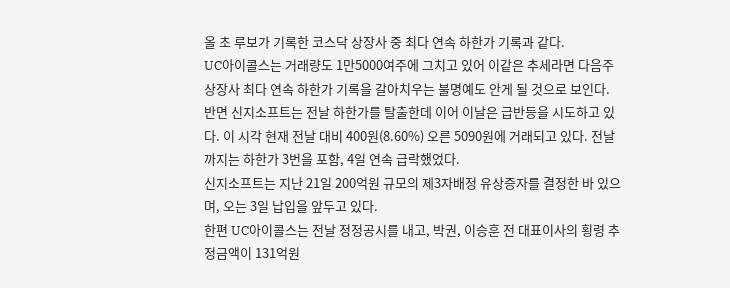올 초 루보가 기록한 코스닥 상장사 중 최다 연속 하한가 기록과 같다.
UC아이콜스는 거래량도 1만5000여주에 그치고 있어 이같은 추세라면 다음주 상장사 최다 연속 하한가 기록을 갈아치우는 불명예도 안게 될 것으로 보인다.
반면 신지소프트는 전날 하한가를 탈출한데 이어 이날은 급반등을 시도하고 있다. 이 시각 현재 전날 대비 400원(8.60%) 오른 5090원에 거래되고 있다. 전날까지는 하한가 3번을 포함, 4일 연속 급락했었다.
신지소프트는 지난 21일 200억원 규모의 제3자배정 유상증자를 결정한 바 있으며, 오는 3일 납입을 앞두고 있다.
한편 UC아이콜스는 전날 정정공시를 내고, 박권, 이승훈 전 대표이사의 횡령 추정금액이 131억원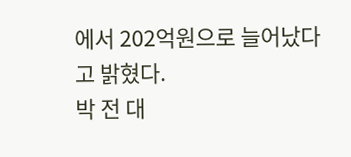에서 202억원으로 늘어났다고 밝혔다.
박 전 대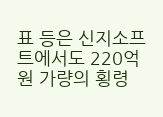표 등은 신지소프트에서도 220억원 가량의 횡령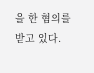을 한 혐의를 받고 있다.